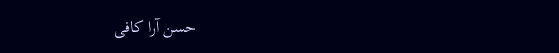حسن آرا کافی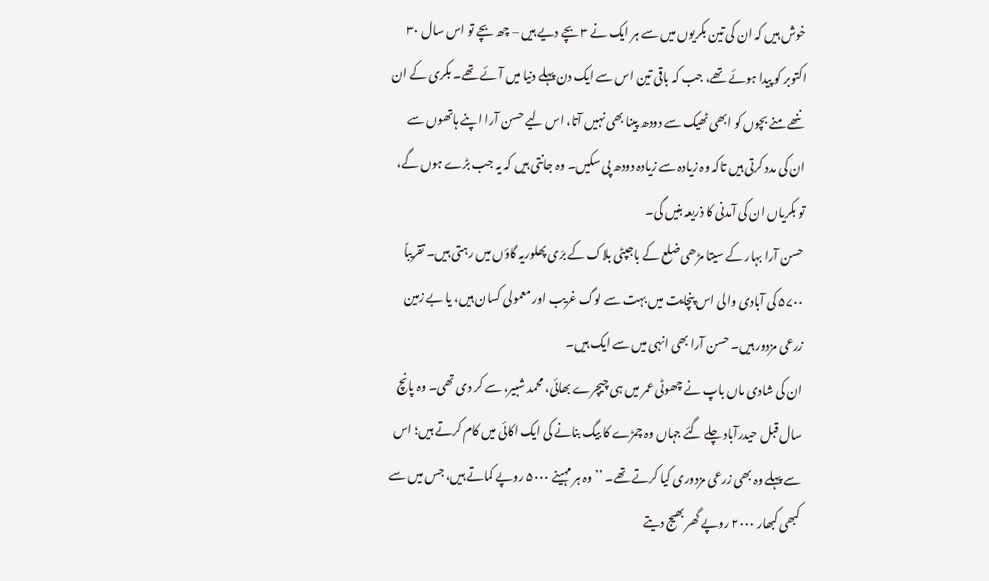خوش ہیں کہ ان کی تین بکریوں میں سے ہر ایک نے ۳ بچے دیے ہیں – چھ بچے تو اس سال ۳۰ اکتوبر کو پیدا ہوئے تھے، جب کہ باقی تین اس سے ایک دن پہلے دنیا میں آئے تھے۔ بکری کے ان ننھے منے بچوں کو ابھی ٹھیک سے دودھ پینا بھی نہیں آتا، اس لیے حسن آرا اپنے ہاتھوں سے ان کی مدد کرتی ہیں تاکہ وہ زیادہ سے زیادہ دودھ پی سکیں۔ وہ جانتی ہیں کہ یہ جب بڑے ہوں گے، تو بکریاں ان کی آمدنی کا ذریعہ بنیں گی۔
حسن آرا بہار کے سیتا مڑھی ضلع کے باجپٹی بلاک کے برّی پھلوریہ گاؤں میں رہتی ہیں۔ تقریباً ۵۷۰۰ کی آبادی والی اس پنچایت میں بہت سے لوگ غریب اور معمولی کسان ہیں، یا بے زمین زرعی مزدور ہیں۔ حسن آرا بھی انہی میں سے ایک ہیں۔
ان کی شادی ماں باپ نے چھوٹی عمر میں ہی چیچرے بھائی، محمد شبیر، سے کر دی تھی۔ وہ پانچ سال قبل حیدرآباد چلے گئے جہاں وہ چمڑے کا بیگ بنانے کی ایک اکائی میں کام کرتے ہیں؛ اس سے پہلے وہ بھی زرعی مزدوری کیا کرتے تھے۔ ’’وہ ہر مہینے ۵۰۰۰ روپے کماتے ہیں، جس میں سے کبھی کبھار ۲۰۰۰ روپے گھر بھیج دیتے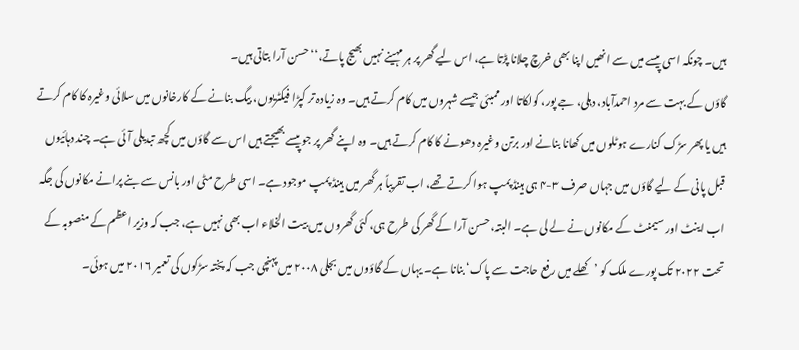ہیں۔ چونکہ اسی پیسے میں سے انھیں اپنا بھی خرچ چلانا پڑتا ہے، اس لیے گھر پر ہر مہینے نہیں بھیج پاتے،‘‘ حسن آرا بتاتی ہیں۔
گاؤں کے بہت سے مرد احمدآباد، دہلی، جے پور، کولکاتا اور ممبئی جیسے شہروں میں کام کرتے ہیں۔ وہ زیادہ تر کپڑا فیکٹریوں، بیگ بنانے کے کارخانوں میں سلائی وغیرہ کا کام کرتے ہیں یا پھر سڑک کنارے ہوٹلوں میں کھانا بنانے اور برتن وغیرہ دھونے کا کام کرتے ہیں۔ وہ اپنے گھر پر جو پیسے بھیجتے ہیں اس سے گاؤں میں کچھ تبدیلی آئی ہے۔ چند دہائیوں قبل پانی کے لیے گاؤں میں جہاں صرف ۳-۴ ہی ہینڈ پمپ ہوا کرتے تھے، اب تقریباً ہر گھر میں ہینڈ پمپ موجود ہے۔ اسی طرح مٹی اور بانس سے بنے پرانے مکانوں کی جگہ اب اینٹ اور سیمنٹ کے مکانوں نے لے لی ہے۔ البتہ، حسن آرا کے گھر کی طرح ہی، کئی گھروں میں بیت الخلاء اب بھی نہیں ہے، جب کہ وزیر اعظم کے منصوبہ کے تحت ۲۰۲۲ تک پورے ملک کو ’کھلے میں رفع حاجت سے پاک‘ بنانا ہے۔ یہاں کے گاؤوں میں بجلی ۲۰۰۸ میں پہنچی جب کہ پختہ سڑکوں کی تعمیر ۲۰۱۶ میں ہوئی۔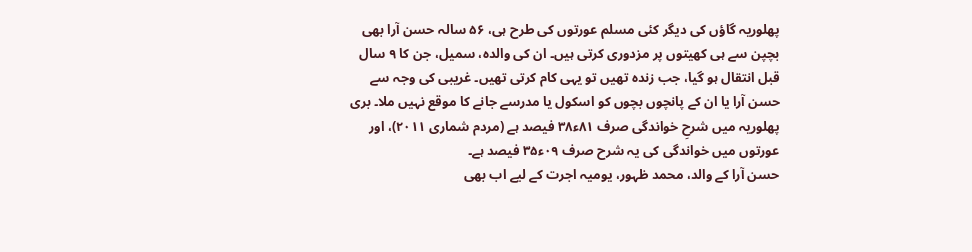پھلوریہ گاؤں کی دیگر کئی مسلم عورتوں کی طرح ہی، ۵۶ سالہ حسن آرا بھی بچپن سے ہی کھیتوں پر مزدوری کرتی ہیں۔ ان کی والدہ، سمیل، جن کا ۹ سال قبل انتقال ہو گیا، جب زندہ تھیں تو یہی کام کرتی تھیں۔ غریبی کی وجہ سے حسن آرا یا ان کے پانچوں بچوں کو اسکول یا مدرسے جانے کا موقع نہیں ملا۔ بری پھلوریہ میں شرحِ خواندگی صرف ۸۱ء۳۸ فیصد ہے (مردم شماری ۲۰۱۱)، اور عورتوں میں خواندگی کی یہ شرح صرف ۰۹ء۳۵ فیصد ہے۔
حسن آرا کے والد، محمد ظہور، یومیہ اجرت کے لیے اب بھی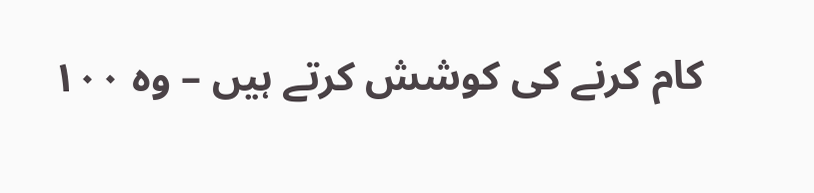کام کرنے کی کوشش کرتے ہیں – وہ ۱۰۰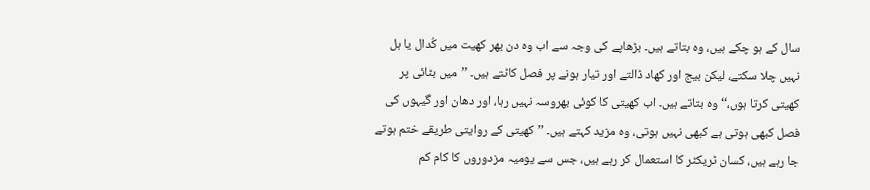سال کے ہو چکے ہیں، وہ بتاتے ہیں۔ بڑھاپے کی وجہ سے اب وہ دن بھر کھیت میں کُدال یا ہل نہیں چلا سکتے، لیکن بیج اور کھاد ڈالتے اور تیار ہونے پر فصل کاٹتے ہیں۔ ’’میں بٹائی پر کھیتی کرتا ہوں،‘‘ وہ بتاتے ہیں۔ اب کھیتی کا کوئی بھروسہ نہیں رہا، اور دھان اور گیہوں کی فصل کبھی ہوتی ہے کبھی نہیں ہوتی، وہ مزید کہتے ہیں۔ ’’کھیتی کے روایتی طریقے ختم ہوتے جا رہے ہیں، کسان ٹریکٹر کا استعمال کر رہے ہیں، جس سے یومیہ مزدوروں کا کام کم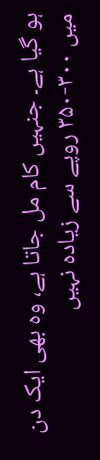ہو گیا ہے۔ جنہیں کام مل جاتا ہے، وہ بھی ایک دن میں ۳۰۰-۳۵۰ روپے سے زیادہ نہیں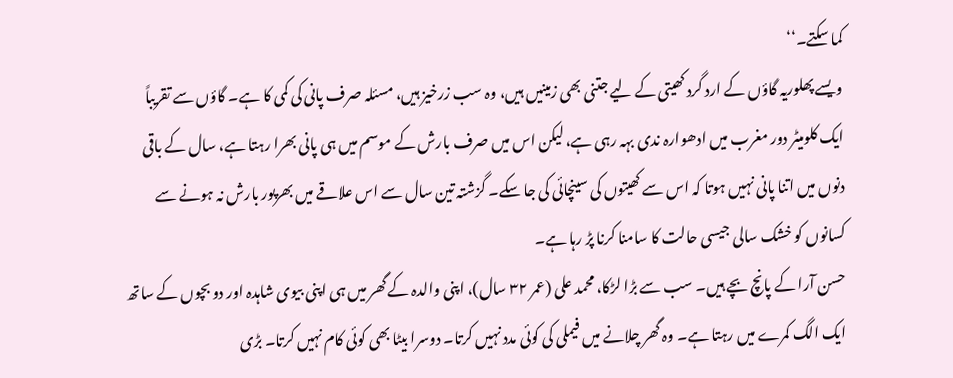کما سکتے۔‘‘
ویسے پھلوریہ گاؤں کے ارد گرد کھیتی کے لیے جتنی بھی زمینیں ہیں، وہ سب زرخیز ہیں، مسئلہ صرف پانی کی کمی کا ہے۔ گاؤں سے تقریباً ایک کلومیٹر دور مغرب میں ادھوارہ ندی بہہ رہی ہے، لیکن اس میں صرف بارش کے موسم میں ہی پانی بھرا رہتا ہے، سال کے باقی دنوں میں اتنا پانی نہیں ہوتا کہ اس سے کھیتوں کی سینچائی کی جا سکے۔ گزشتہ تین سال سے اس علاقے میں بھرپور بارش نہ ہونے سے کسانوں کو خشک سالی جیسی حالت کا سامنا کرنا پڑ رہا ہے۔
حسن آرا کے پانچ بچے ہیں۔ سب سے بڑا لڑکا، محمد علی (عمر ۳۲ سال)، اپنی والدہ کے گھر میں ہی اپنی بیوی شاہدہ اور دو بچوں کے ساتھ ایک الگ کمرے میں رہتا ہے۔ وہ گھر چلانے میں فیملی کی کوئی مدد نہیں کرتا۔ دوسرا بیٹا بھی کوئی کام نہیں کرتا۔ بڑی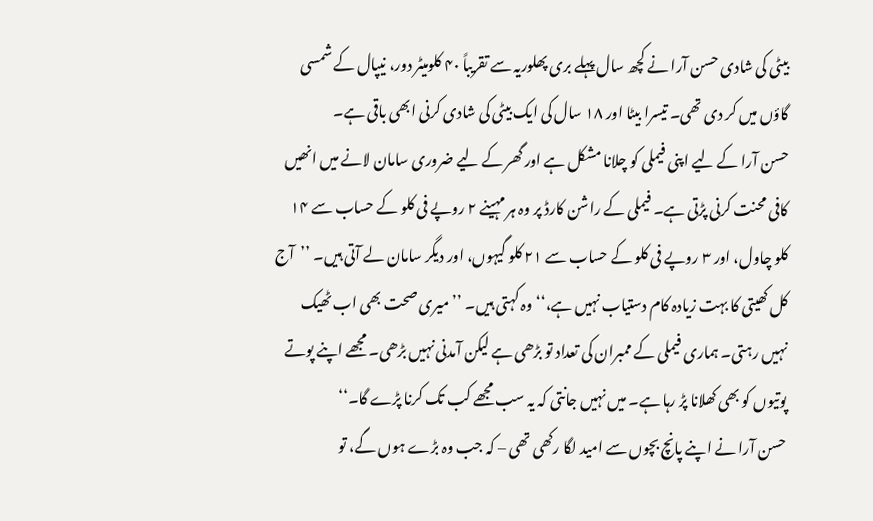بیٹی کی شادی حسن آرا نے کچھ سال پہلے بری پھلوریہ سے تقریباً ۴۰ کلومیٹر دور، نیپال کے شمسی گاؤں میں کر دی تھی۔ تیسرا بیٹا اور ۱۸ سال کی ایک بیٹی کی شادی کرنی ابھی باقی ہے۔
حسن آرا کے لیے اپنی فیملی کو چلانا مشکل ہے اور گھر کے لیے ضروری سامان لانے میں انھیں کافی محنت کرنی پڑتی ہے۔ فیملی کے راشن کارڈ پر وہ ہر مہینے ۲ روپے فی کلو کے حساب سے ۱۴ کلو چاول، اور ۳ روپے فی کلو کے حساب سے ۲۱ کلو گیہوں، اور دیگر سامان لے آتی ہیں۔ ’’آج کل کھیتی کا بہت زیادہ کام دستیاب نہیں ہے،‘‘ وہ کہتی ہیں۔ ’’میری صحت بھی اب ٹھیک نہیں رہتی۔ ہماری فیملی کے ممبران کی تعداد تو بڑھی ہے لیکن آمدنی نہیں بڑھی۔ مجھے اپنے پوتے پوتیوں کو بھی کھلانا پڑ رہا ہے۔ میں نہیں جانتی کہ یہ سب مجھے کب تک کرنا پڑے گا۔‘‘
حسن آرا نے اپنے پانچ بچوں سے امید لگا رکھی تھی – کہ جب وہ بڑے ہوں گے، تو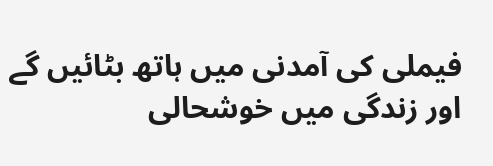فیملی کی آمدنی میں ہاتھ بٹائیں گے اور زندگی میں خوشحالی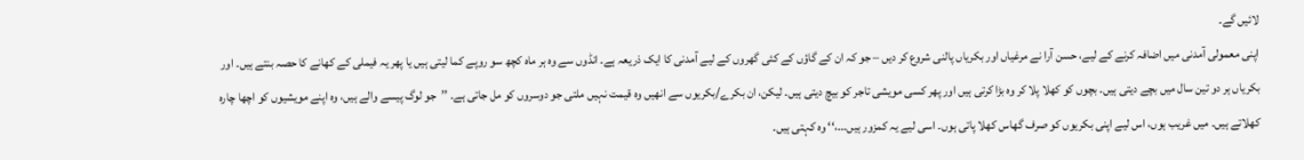لائیں گے۔
اپنی معمولی آمدنی میں اضافہ کرنے کے لیے، حسن آرا نے مرغیاں اور بکریاں پالنی شروع کر دیں – جو کہ ان کے گاؤں کے کئی گھروں کے لیے آمدنی کا ایک ذریعہ ہے۔ انڈوں سے وہ ہر ماہ کچھ سو روپے کما لیتی ہیں یا پھر یہ فیملی کے کھانے کا حصہ بنتے ہیں۔ اور بکریاں ہر دو تین سال میں بچے دیتی ہیں۔ بچوں کو کھلا پلا کر وہ بڑا کرتی ہیں اور پھر کسی مویشی تاجر کو بیچ دیتی ہیں۔ لیکن، ان بکرے/بکریوں سے انھیں وہ قیمت نہیں ملتی جو دوسروں کو مل جاتی ہے۔ ’’جو لوگ پیسے والے ہیں، وہ اپنے مویشیوں کو اچھا چارہ کھلاتے ہیں۔ میں غریب ہوں، اس لیے اپنی بکریوں کو صرف گھاس کھلا پاتی ہوں۔ اسی لیے یہ کمزور ہیں...،‘‘ وہ کہتی ہیں۔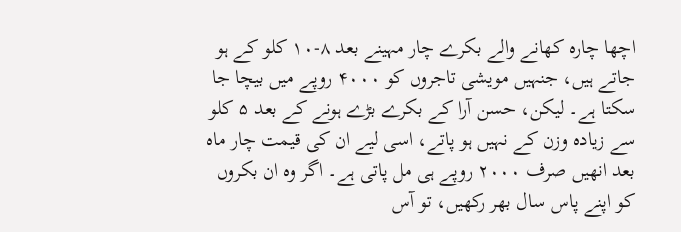اچھا چارہ کھانے والے بکرے چار مہینے بعد ۸-۱۰ کلو کے ہو جاتے ہیں، جنہیں مویشی تاجروں کو ۴۰۰۰ روپے میں بیچا جا سکتا ہے۔ لیکن، حسن آرا کے بکرے بڑے ہونے کے بعد ۵ کلو سے زیادہ وزن کے نہیں ہو پاتے، اسی لیے ان کی قیمت چار ماہ بعد انھیں صرف ۲۰۰۰ روپے ہی مل پاتی ہے۔ اگر وہ ان بکروں کو اپنے پاس سال بھر رکھیں، تو آس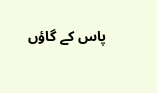پاس کے گاؤں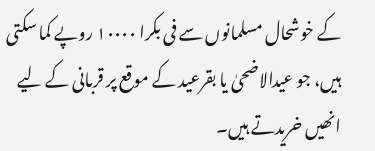کے خوشحال مسلمانوں سے فی بکرا ۱۰۰۰۰ روپے کما سکتی ہیں، جو عیدالاضحیٰ یا بقرعید کے موقع پر قربانی کے لیے انھیں خریدتے ہیں۔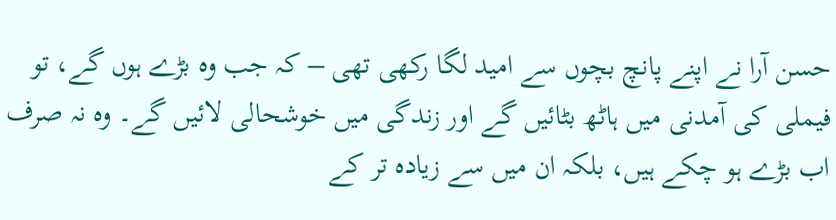حسن آرا نے اپنے پانچ بچوں سے امید لگا رکھی تھی – کہ جب وہ بڑے ہوں گے، تو فیملی کی آمدنی میں ہاٹھ بٹائیں گے اور زندگی میں خوشحالی لائیں گے۔ وہ نہ صرف اب بڑے ہو چکے ہیں، بلکہ ان میں سے زیادہ تر کے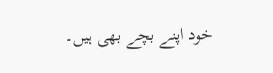خود اپنے بچے بھی ہیں۔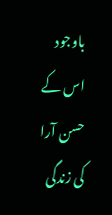باوجود اس کے حسن آرا کی زندگی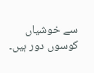سے خوشیاں کوسوں دور ہیں۔